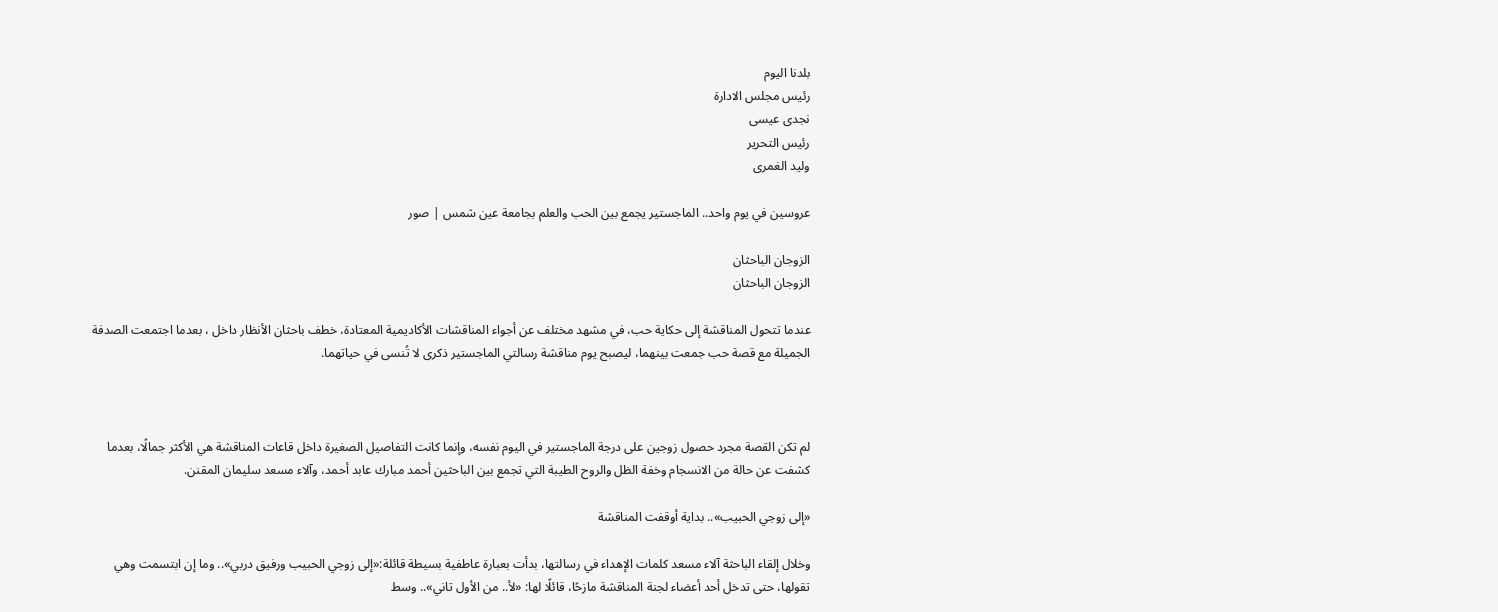بلدنا اليوم
رئيس مجلس الادارة
نجدى عيسى
رئيس التحرير
وليد الغمرى

عروسين في يوم واحد.. الماجستير يجمع بين الحب والعلم بجامعة عين شمس | صور

الزوجان الباحثان
الزوجان الباحثان

عندما تتحول المناقشة إلى حكاية حب، في مشهد مختلف عن أجواء المناقشات الأكاديمية المعتادة، خطف باحثان الأنظار داخل ، بعدما اجتمعت الصدفة الجميلة مع قصة حب جمعت بينهما، ليصبح يوم مناقشة رسالتي الماجستير ذكرى لا تُنسى في حياتهما.



لم تكن القصة مجرد حصول زوجين على درجة الماجستير في اليوم نفسه، وإنما كانت التفاصيل الصغيرة داخل قاعات المناقشة هي الأكثر جمالًا، بعدما كشفت عن حالة من الانسجام وخفة الظل والروح الطيبة التي تجمع بين الباحثين أحمد مبارك عابد أحمد، وآلاء مسعد سليمان المقنن.

«إلى زوجي الحبيب».. بداية أوقفت المناقشة

وخلال إلقاء الباحثة آلاء مسعد كلمات الإهداء في رسالتها، بدأت بعبارة عاطفية بسيطة قائلة:«إلى زوجي الحبيب ورفيق دربي».. وما إن ابتسمت وهي تقولها، حتى تدخل أحد أعضاء لجنة المناقشة مازحًا، قائلًا لها: «لأ.. من الأول تاني».. وسط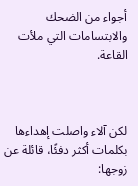أجواء من الضحك والابتسامات التي ملأت القاعة.



لكن آلاء واصلت إهداءها بكلمات أكثر دفئًا، قائلة عن زوجها: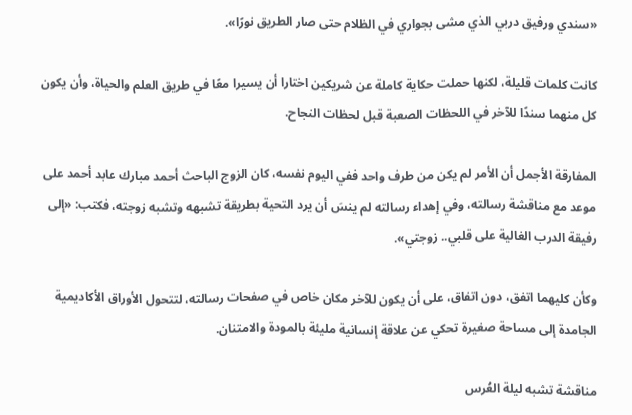«سندي ورفيق دربي الذي مشى بجواري في الظلام حتى صار الطريق نورًا».

كانت كلمات قليلة، لكنها حملت حكاية كاملة عن شريكين اختارا أن يسيرا معًا في طريق العلم والحياة، وأن يكون كل منهما سندًا للآخر في اللحظات الصعبة قبل لحظات النجاح.

المفارقة الأجمل أن الأمر لم يكن من طرف واحد ففي اليوم نفسه، كان الزوج الباحث أحمد مبارك عابد أحمد على موعد مع مناقشة رسالته، وفي إهداء رسالته لم ينسَ أن يرد التحية بطريقة تشبهه وتشبه زوجته، فكتب: «إلى رفيقة الدرب الغالية على قلبي.. زوجتي».

وكأن كليهما اتفق، دون اتفاق، على أن يكون للآخر مكان خاص في صفحات رسالته، لتتحول الأوراق الأكاديمية الجامدة إلى مساحة صغيرة تحكي عن علاقة إنسانية مليئة بالمودة والامتنان.

مناقشة تشبه ليلة العُرس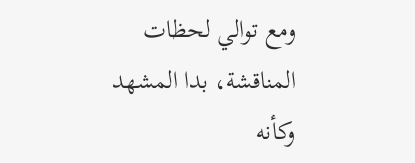ومع توالي لحظات المناقشة، بدا المشهد وكأنه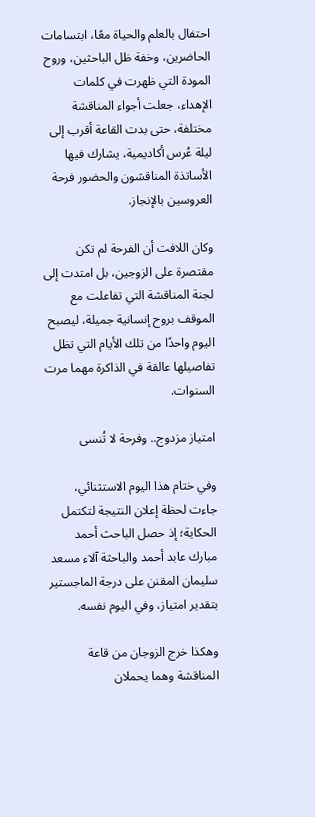احتفال بالعلم والحياة معًا، ابتسامات الحاضرين، وخفة ظل الباحثين، وروح المودة التي ظهرت في كلمات الإهداء، جعلت أجواء المناقشة مختلفة، حتى بدت القاعة أقرب إلى ليلة عُرس أكاديمية، يشارك فيها الأساتذة المناقشون والحضور فرحة العروسين بالإنجاز.

وكان اللافت أن الفرحة لم تكن مقتصرة على الزوجين، بل امتدت إلى لجنة المناقشة التي تفاعلت مع الموقف بروح إنسانية جميلة، ليصبح اليوم واحدًا من تلك الأيام التي تظل تفاصيلها عالقة في الذاكرة مهما مرت السنوات.

امتياز مزدوج.. وفرحة لا تُنسى

وفي ختام هذا اليوم الاستثنائي، جاءت لحظة إعلان النتيجة لتكتمل الحكاية؛ إذ حصل الباحث أحمد مبارك عابد أحمد والباحثة آلاء مسعد سليمان المقنن على درجة الماجستير بتقدير امتياز، وفي اليوم نفسه.

وهكذا خرج الزوجان من قاعة المناقشة وهما يحملان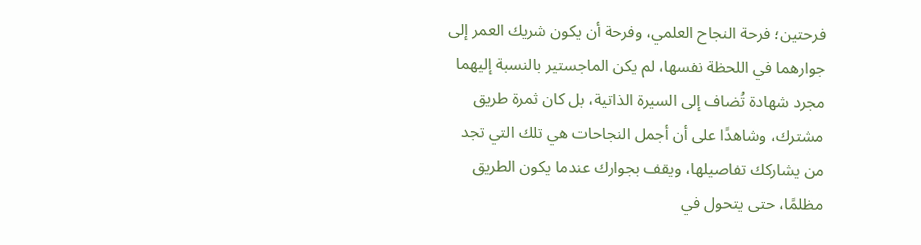فرحتين؛ فرحة النجاح العلمي، وفرحة أن يكون شريك العمر إلى جوارهما في اللحظة نفسها، لم يكن الماجستير بالنسبة إليهما مجرد شهادة تُضاف إلى السيرة الذاتية، بل كان ثمرة طريق مشترك، وشاهدًا على أن أجمل النجاحات هي تلك التي تجد من يشاركك تفاصيلها، ويقف بجوارك عندما يكون الطريق مظلمًا، حتى يتحول في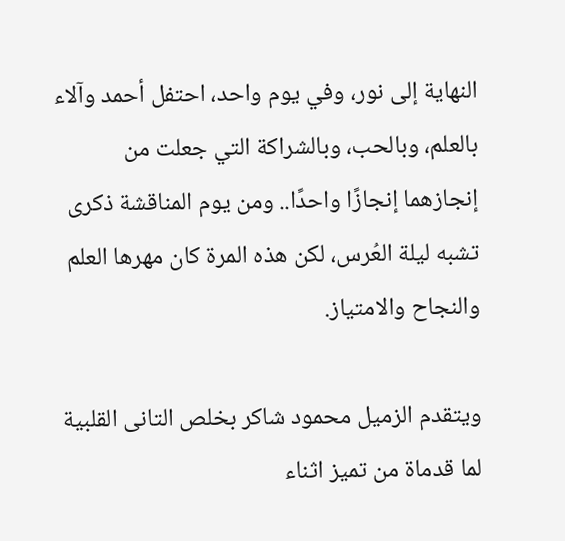النهاية إلى نور، وفي يوم واحد، احتفل أحمد وآلاء بالعلم، وبالحب، وبالشراكة التي جعلت من إنجازهما إنجازًا واحدًا.. ومن يوم المناقشة ذكرى تشبه ليلة العُرس، لكن هذه المرة كان مهرها العلم والنجاح والامتياز.

ويتقدم الزميل محمود شاكر بخلص التانى القلبية لما قدماة من تميز اثناء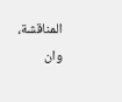المناقشة، وان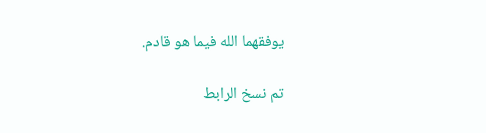يوفقهما الله فيما هو قادم.

تم نسخ الرابط